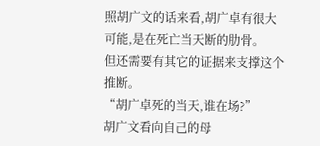照胡广文的话来看,胡广卓有很大可能,是在死亡当天断的肋骨。
但还需要有其它的证据来支撑这个推断。
“胡广卓死的当天,谁在场?”
胡广文看向自己的母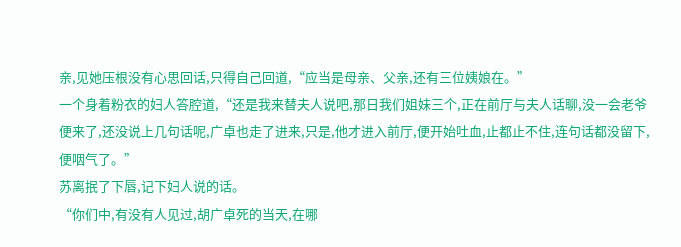亲,见她压根没有心思回话,只得自己回道,“应当是母亲、父亲,还有三位姨娘在。”
一个身着粉衣的妇人答腔道,“还是我来替夫人说吧,那日我们姐妹三个,正在前厅与夫人话聊,没一会老爷便来了,还没说上几句话呢,广卓也走了进来,只是,他才进入前厅,便开始吐血,止都止不住,连句话都没留下,便咽气了。”
苏离抿了下唇,记下妇人说的话。
“你们中,有没有人见过,胡广卓死的当天,在哪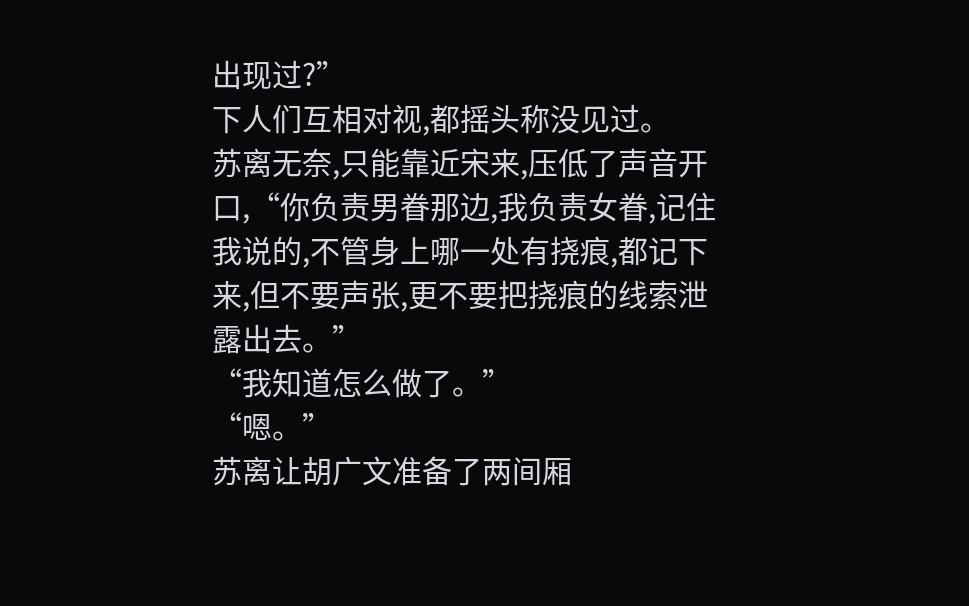出现过?”
下人们互相对视,都摇头称没见过。
苏离无奈,只能靠近宋来,压低了声音开口,“你负责男眷那边,我负责女眷,记住我说的,不管身上哪一处有挠痕,都记下来,但不要声张,更不要把挠痕的线索泄露出去。”
“我知道怎么做了。”
“嗯。”
苏离让胡广文准备了两间厢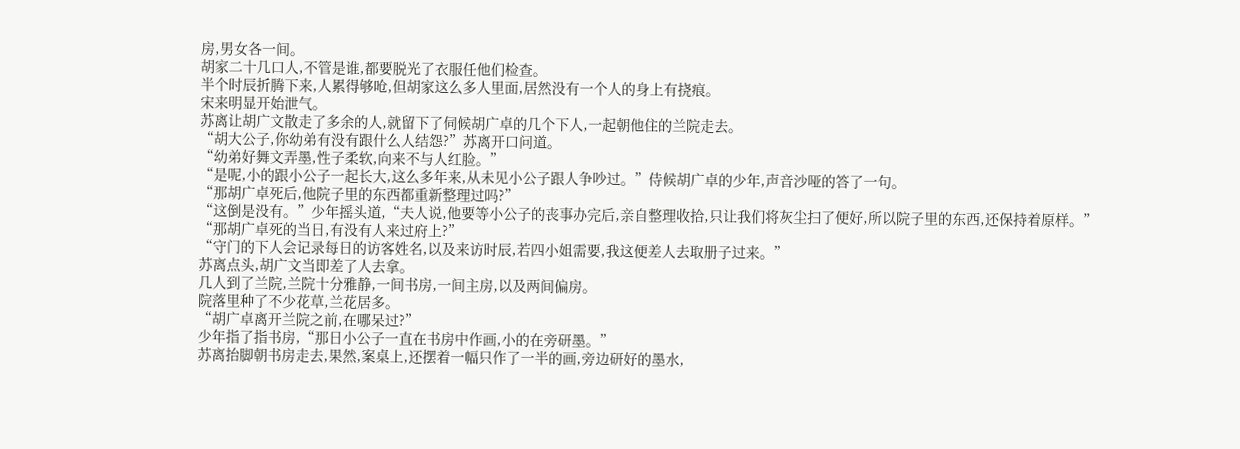房,男女各一间。
胡家二十几口人,不管是谁,都要脱光了衣服任他们检查。
半个时辰折腾下来,人累得够呛,但胡家这么多人里面,居然没有一个人的身上有挠痕。
宋来明显开始泄气。
苏离让胡广文散走了多余的人,就留下了伺候胡广卓的几个下人,一起朝他住的兰院走去。
“胡大公子,你幼弟有没有跟什么人结怨?”苏离开口问道。
“幼弟好舞文弄墨,性子柔软,向来不与人红脸。”
“是呢,小的跟小公子一起长大,这么多年来,从未见小公子跟人争吵过。”侍候胡广卓的少年,声音沙哑的答了一句。
“那胡广卓死后,他院子里的东西都重新整理过吗?”
“这倒是没有。”少年摇头道,“夫人说,他要等小公子的丧事办完后,亲自整理收拾,只让我们将灰尘扫了便好,所以院子里的东西,还保持着原样。”
“那胡广卓死的当日,有没有人来过府上?”
“守门的下人会记录每日的访客姓名,以及来访时辰,若四小姐需要,我这便差人去取册子过来。”
苏离点头,胡广文当即差了人去拿。
几人到了兰院,兰院十分雅静,一间书房,一间主房,以及两间偏房。
院落里种了不少花草,兰花居多。
“胡广卓离开兰院之前,在哪呆过?”
少年指了指书房,“那日小公子一直在书房中作画,小的在旁研墨。”
苏离抬脚朝书房走去,果然,案桌上,还摆着一幅只作了一半的画,旁边研好的墨水,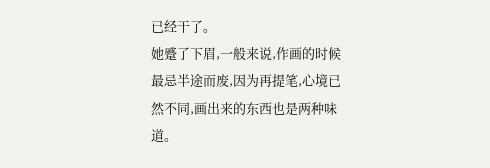已经干了。
她蹙了下眉,一般来说,作画的时候最忌半途而废,因为再提笔,心境已然不同,画出来的东西也是两种味道。